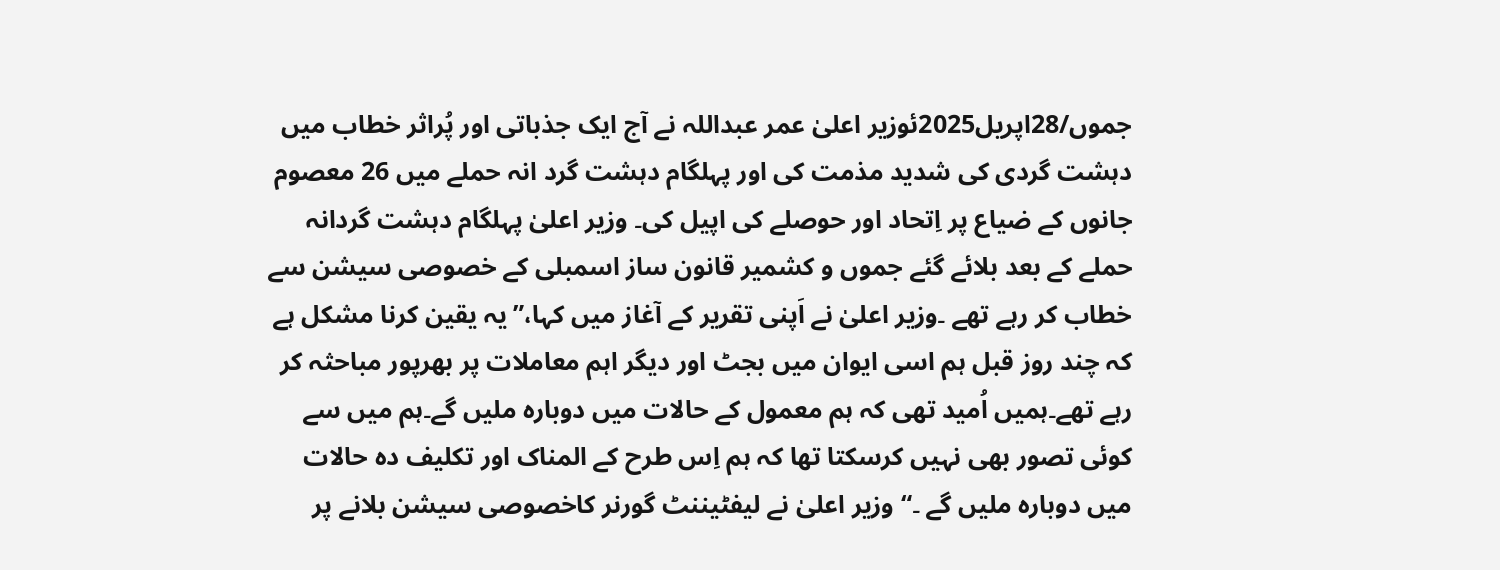جموں/28اپریل2025ئوزیر اعلیٰ عمر عبداللہ نے آج ایک جذباتی اور پُراثر خطاب میں دہشت گردی کی شدید مذمت کی اور پہلگام دہشت گرد انہ حملے میں 26 معصوم جانوں کے ضیاع پر اِتحاد اور حوصلے کی اپیل کی۔ وزیر اعلیٰ پہلگام دہشت گردانہ حملے کے بعد بلائے گئے جموں و کشمیر قانون ساز اسمبلی کے خصوصی سیشن سے خطاب کر رہے تھے ۔وزیر اعلیٰ نے اَپنی تقریر کے آغاز میں کہا،”یہ یقین کرنا مشکل ہے کہ چند روز قبل ہم اسی ایوان میں بجٹ اور دیگر اہم معاملات پر بھرپور مباحثہ کر رہے تھے۔ہمیں اُمید تھی کہ ہم معمول کے حالات میں دوبارہ ملیں گے۔ہم میں سے کوئی تصور بھی نہیں کرسکتا تھا کہ ہم اِس طرح کے المناک اور تکلیف دہ حالات میں دوبارہ ملیں گے ۔“وزیر اعلیٰ نے لیفٹیننٹ گورنر کاخصوصی سیشن بلانے پر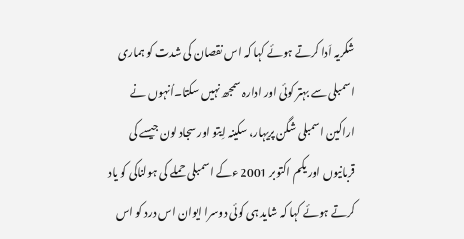شکریہ اَدا کرتے ہوئے کہا کہ اس نقصان کی شدت کو ہماری اسمبلی سے بہتر کوئی اور ادارہ سمجھ نہیں سکتا۔اُنہوں نے اراکین اسمبلی شگن پریہار، سکینہ اِیتو اور سجاد لون جیسے کی قربانیوں اور یکم اکتوبر 2001 ءکے اسمبلی حملے کی ہولناکی کو یاد کرتے ہوئے کہا کہ شاید ہی کوئی دوسرا ایوان اس درد کو اس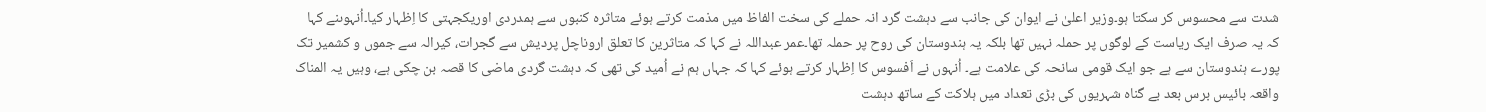شدت سے محسوس کر سکتا ہو۔وزیر اعلیٰ نے ایوان کی جانب سے دہشت گرد انہ حملے کی سخت الفاظ میں مذمت کرتے ہوئے متاثرہ کنبوں سے ہمدردی اوریکجہتی کا اِظہار کیا۔اُنہوںنے کہا کہ یہ صرف ایک ریاست کے لوگوں پر حملہ نہیں تھا بلکہ یہ ہندوستان کی روح پر حملہ تھا۔عمر عبداللہ نے کہا کہ متاثرین کا تعلق اروناچل پردیش سے گجرات، کیرالہ سے جموں و کشمیر تک پورے ہندوستان سے ہے جو ایک قومی سانحہ کی علامت ہے۔ اُنہوں نے اَفسوس کا اِظہار کرتے ہوئے کہا کہ جہاں ہم نے اُمید کی تھی کہ دہشت گردی ماضی کا قصہ بن چکی ہے، وہیں یہ المناک واقعہ بائیس برس بعد بے گناہ شہریوں کی بڑی تعداد میں ہلاکت کے ساتھ دہشت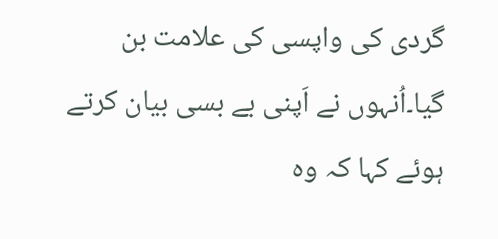گردی کی واپسی کی علامت بن گیا۔اُنہوں نے اَپنی بے بسی بیان کرتے ہوئے کہا کہ وہ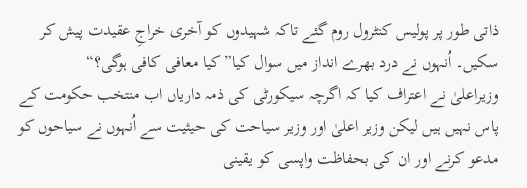ذاتی طور پر پولیس کنٹرول روم گئے تاکہ شہیدوں کو آخری خراجِ عقیدت پیش کر سکیں۔ اُنہوں نے درد بھرے انداز میں سوال کیا”کیا معافی کافی ہوگی؟“
وزیراعلیٰ نے اعتراف کیا کہ اگرچہ سیکورٹی کی ذمہ داریاں اب منتخب حکومت کے پاس نہیں ہیں لیکن وزیر اعلیٰ اور وزیر سیاحت کی حیثیت سے اُنہوں نے سیاحوں کو مدعو کرنے اور ان کی بحفاظت واپسی کو یقینی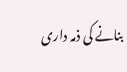بنانے کی ذمہ داری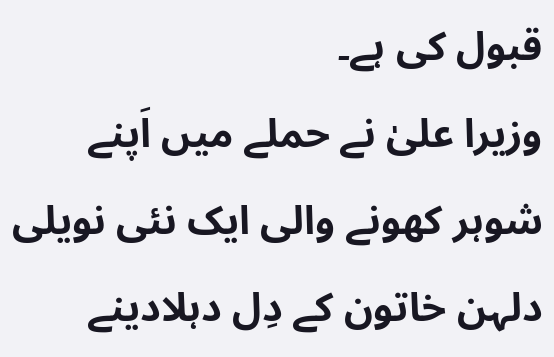قبول کی ہے۔
وزیرا علیٰ نے حملے میں اَپنے شوہر کھونے والی ایک نئی نویلی دلہن خاتون کے دِل دہلادینے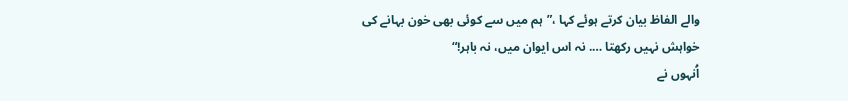والے الفاظ بیان کرتے ہوئے کہا ،”ہم میں سے کوئی بھی خون بہانے کی خواہش نہیں رکھتا …. نہ اس ایوان میں، نہ باہر!“
اُنہوں نے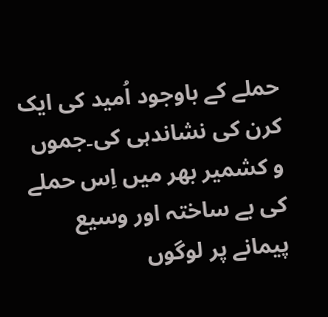حملے کے باوجود اُمید کی ایک کرن کی نشاندہی کی۔جموں و کشمیر بھر میں اِس حملے کی بے ساختہ اور وسیع پیمانے پر لوگوں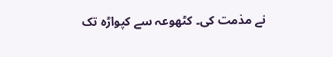نے مذمت کی۔ کٹھوعہ سے کپواڑہ تک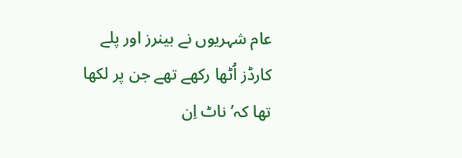عام شہریوں نے بینرز اور پلے کارڈز اُٹھا رکھے تھے جن پر لکھا تھا کہ’ ناٹ اِن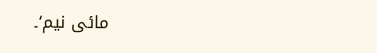مائی نیم‘۔